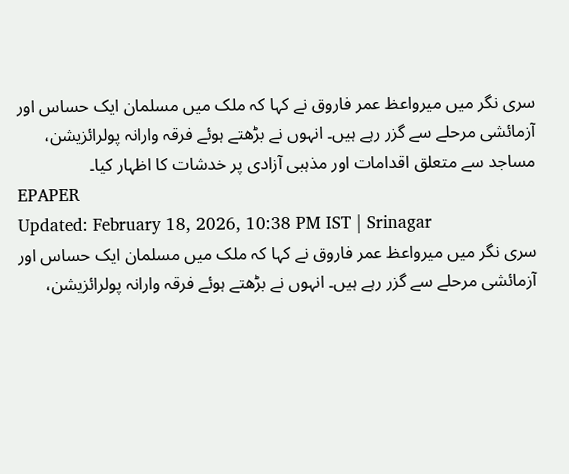سری نگر میں میرواعظ عمر فاروق نے کہا کہ ملک میں مسلمان ایک حساس اور آزمائشی مرحلے سے گزر رہے ہیں۔ انہوں نے بڑھتے ہوئے فرقہ وارانہ پولرائزیشن، مساجد سے متعلق اقدامات اور مذہبی آزادی پر خدشات کا اظہار کیا۔
EPAPER
Updated: February 18, 2026, 10:38 PM IST | Srinagar
سری نگر میں میرواعظ عمر فاروق نے کہا کہ ملک میں مسلمان ایک حساس اور آزمائشی مرحلے سے گزر رہے ہیں۔ انہوں نے بڑھتے ہوئے فرقہ وارانہ پولرائزیشن،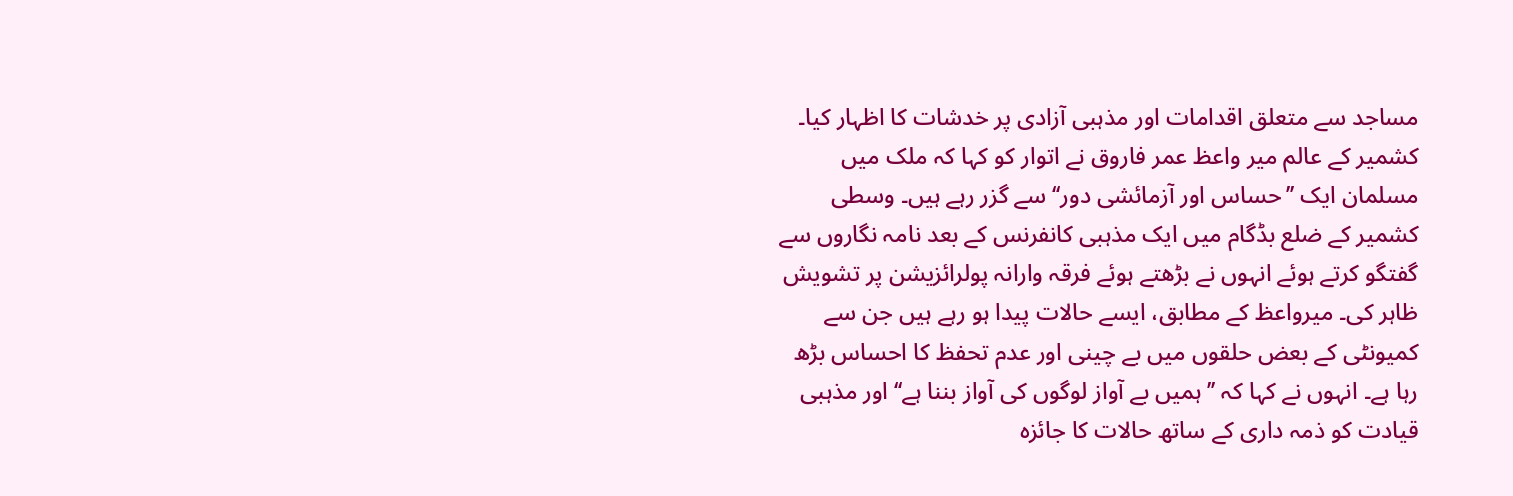مساجد سے متعلق اقدامات اور مذہبی آزادی پر خدشات کا اظہار کیا۔
کشمیر کے عالم میر واعظ عمر فاروق نے اتوار کو کہا کہ ملک میں مسلمان ایک ’’حساس اور آزمائشی دور‘‘ سے گزر رہے ہیں۔ وسطی کشمیر کے ضلع بڈگام میں ایک مذہبی کانفرنس کے بعد نامہ نگاروں سے گفتگو کرتے ہوئے انہوں نے بڑھتے ہوئے فرقہ وارانہ پولرائزیشن پر تشویش ظاہر کی۔ میرواعظ کے مطابق، ایسے حالات پیدا ہو رہے ہیں جن سے کمیونٹی کے بعض حلقوں میں بے چینی اور عدم تحفظ کا احساس بڑھ رہا ہے۔ انہوں نے کہا کہ ’’ہمیں بے آواز لوگوں کی آواز بننا ہے‘‘ اور مذہبی قیادت کو ذمہ داری کے ساتھ حالات کا جائزہ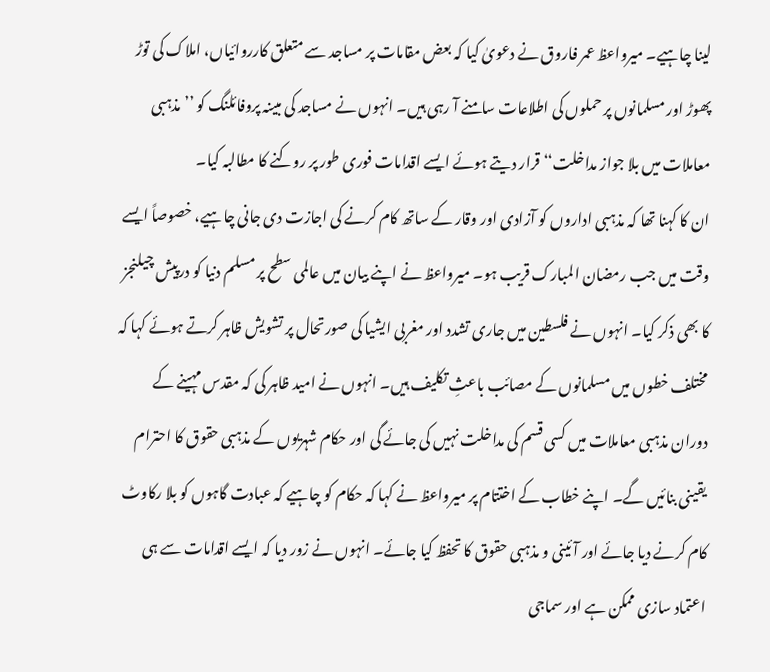لینا چاہیے۔ میرواعظ عمر فاروق نے دعویٰ کیا کہ بعض مقامات پر مساجد سے متعلق کارروائیاں، املاک کی توڑ پھوڑ اور مسلمانوں پر حملوں کی اطلاعات سامنے آ رہی ہیں۔ انہوں نے مساجد کی مبینہ پروفائلنگ کو ’’مذہبی معاملات میں بلا جواز مداخلت‘‘ قرار دیتے ہوئے ایسے اقدامات فوری طور پر روکنے کا مطالبہ کیا۔
ان کا کہنا تھا کہ مذہبی اداروں کو آزادی اور وقار کے ساتھ کام کرنے کی اجازت دی جانی چاہیے، خصوصاً ایسے وقت میں جب رمضان المبارک قریب ہو۔ میرواعظ نے اپنے بیان میں عالمی سطح پر مسلم دنیا کو درپیش چیلنجز کا بھی ذکر کیا۔ انہوں نے فلسطین میں جاری تشدد اور مغربی ایشیا کی صورتحال پر تشویش ظاہر کرتے ہوئے کہا کہ مختلف خطوں میں مسلمانوں کے مصائب باعثِ تکلیف ہیں۔ انہوں نے امید ظاہر کی کہ مقدس مہینے کے دوران مذہبی معاملات میں کسی قسم کی مداخلت نہیں کی جائے گی اور حکام شہریوں کے مذہبی حقوق کا احترام یقینی بنائیں گے۔ اپنے خطاب کے اختتام پر میرواعظ نے کہا کہ حکام کو چاہیے کہ عبادت گاہوں کو بلا رکاوٹ کام کرنے دیا جائے اور آئینی و مذہبی حقوق کا تحفظ کیا جائے۔ انہوں نے زور دیا کہ ایسے اقدامات سے ہی اعتماد سازی ممکن ہے اور سماجی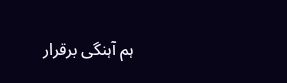ہم آہنگی برقرار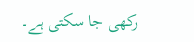رکھی جا سکتی ہے۔